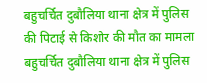बहुचर्चित दुबौलिया थाना क्षेत्र में पुलिस की पिटाई से किशोर की मौत का मामला
बहुचर्चित दुबौलिया थाना क्षेत्र में पुलिस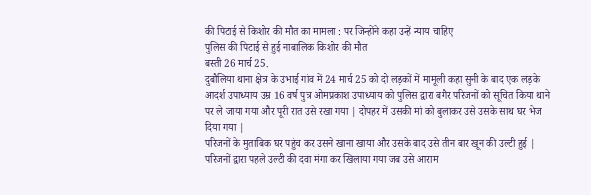की पिटाई से किशोर की मौत का मामला : पर जिन्होंने कहा उन्हें न्याय चाहिए
पुलिस की पिटाई से हुई नाबालिक किशोर की मौत
बस्ती 26 मार्च 25.
दुबौलिया थाना क्षेत्र के उभाई गांव में 24 मार्च 25 को दो लड़कों में मामूली कहा सुनी के बाद एक लड़के आदर्श उपाध्याय उम्र 16 वर्ष पुत्र ओमप्रकाश उपाध्याय को पुलिस द्वारा बगैर परिजनों को सूचित किया थाने पर ले जाया गया और पूरी रात उसे रखा गया | दोपहर में उसकी मां को बुलाकर उसे उसके साथ घर भेज दिया गया |
परिजनों के मुताबिक घर पहुंच कर उसने खाना खाया और उसके बाद उसे तीन बार खून की उल्टी हुई | परिजनों द्वारा पहले उल्टी की दवा मंगा कर खिलाया गया जब उसे आराम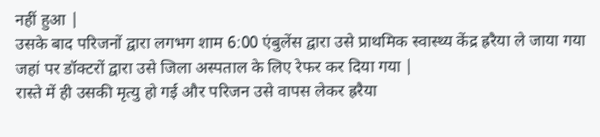नहीं हुआ |
उसके बाद परिजनों द्वारा लगभग शाम 6:00 एंबुलेंस द्वारा उसे प्राथमिक स्वास्थ्य केंद्र ह्ररैया ले जाया गया जहां पर डॉक्टरों द्वारा उसे जिला अस्पताल के लिए रेफर कर दिया गया |
रास्ते में ही उसकी मृत्यु हो गई और परिजन उसे वापस लेकर ह्ररैया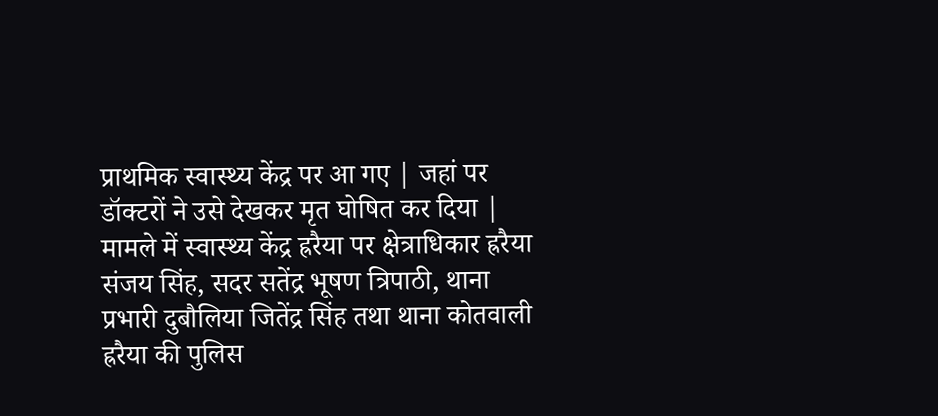प्राथमिक स्वास्थ्य केंद्र पर आ गए | जहां पर डॉक्टरों ने उसे देखकर मृत घोषित कर दिया |
मामले में स्वास्थ्य केंद्र ह्ररैया पर क्षेत्राधिकार ह्ररैया संजय सिंह, सदर सतेंद्र भूषण त्रिपाठी, थाना प्रभारी दुबौलिया जितेंद्र सिंह तथा थाना कोतवाली ह्ररैया की पुलिस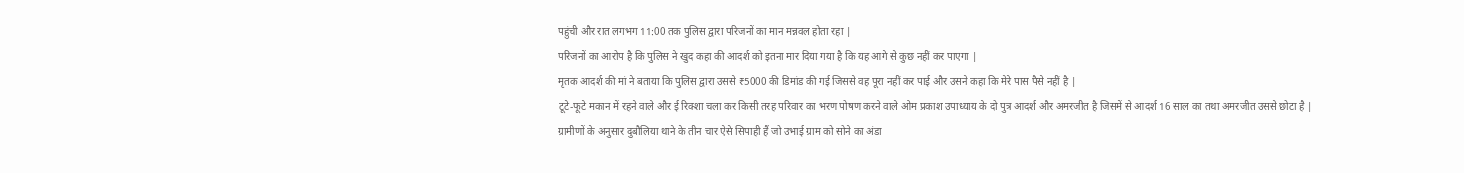पहुंची और रात लगभग 11:00 तक पुलिस द्वारा परिजनों का मान मन्नवल होता रहा |
परिजनों का आरोप है कि पुलिस ने खुद कहा की आदर्श को इतना मार दिया गया है कि यह आगे से कुछ नहीं कर पाएगा |
मृतक आदर्श की मां ने बताया कि पुलिस द्वारा उससे ₹5000 की डिमांड की गई जिससे वह पूरा नहीं कर पाई और उसने कहा कि मेरे पास पैसे नहीं है |
टूटे-फूटे मकान में रहने वाले और ई रिक्शा चला कर किसी तरह परिवार का भरण पोषण करने वाले ओम प्रकाश उपाध्याय के दो पुत्र आदर्श और अमरजीत है जिसमें से आदर्श 16 साल का तथा अमरजीत उससे छोटा है |
ग्रामीणों के अनुसार दुबौलिया थाने के तीन चार ऐसे सिपाही हैं जो उभाई ग्राम को सोने का अंडा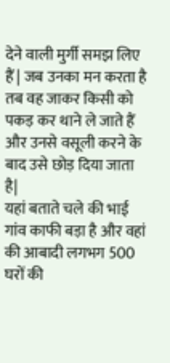देने वाली मुर्गी समझ लिए हैं | जब उनका मन करता है तब वह जाकर किसी को पकड़ कर थाने ले जाते हैं और उनसे वसूली करने के बाद उसे छोड़ दिया जाता है|
यहां बताते चले की भाई गांव काफी बड़ा है और वहां की आबादी लगभग 500 घरों की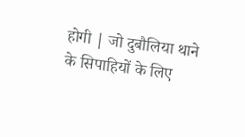होगी | जो दुबौलिया थाने के सिपाहियों के लिए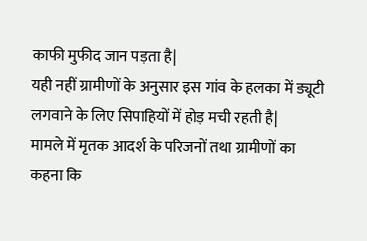काफी मुफीद जान पड़ता है|
यही नहीं ग्रामीणों के अनुसार इस गांव के हलका में ड्यूटी लगवाने के लिए सिपाहियों में होड़ मची रहती है|
मामले में मृतक आदर्श के परिजनों तथा ग्रामीणों का कहना कि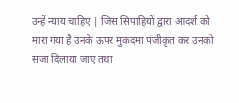उन्हें न्याय चाहिए | जिस सिपाहियों द्वारा आदर्श को मारा गया है उनके ऊपर मुकदमा पंजीकृत कर उनको सजा दिलाया जाए तथा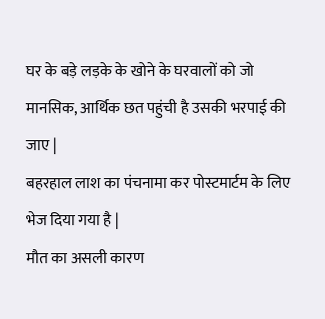घर के बड़े लड़के के खोने के घरवालों को जो मानसिक, आर्थिक छत पहुंची है उसकी भरपाई की जाए |
बहरहाल लाश का पंचनामा कर पोस्टमार्टम के लिए भेज दिया गया है |
मौत का असली कारण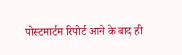पोस्टमार्टम रिपोर्ट आने के बाद ही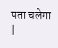पता चलेगा |